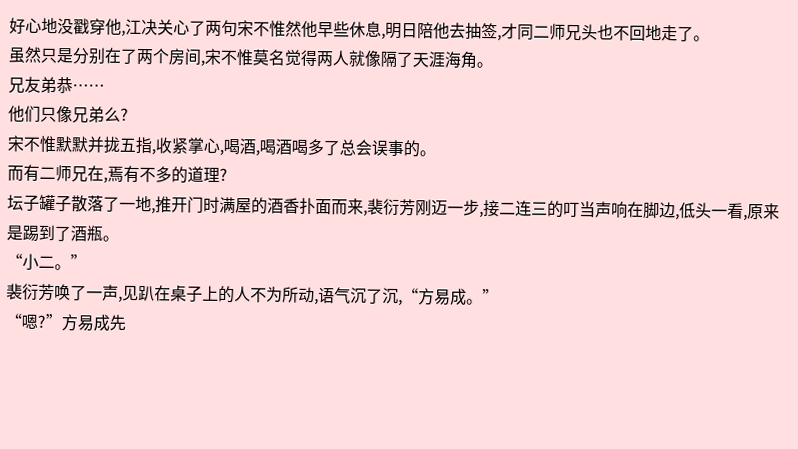好心地没戳穿他,江决关心了两句宋不惟然他早些休息,明日陪他去抽签,才同二师兄头也不回地走了。
虽然只是分别在了两个房间,宋不惟莫名觉得两人就像隔了天涯海角。
兄友弟恭……
他们只像兄弟么?
宋不惟默默并拢五指,收紧掌心,喝酒,喝酒喝多了总会误事的。
而有二师兄在,焉有不多的道理?
坛子罐子散落了一地,推开门时满屋的酒香扑面而来,裴衍芳刚迈一步,接二连三的叮当声响在脚边,低头一看,原来是踢到了酒瓶。
“小二。”
裴衍芳唤了一声,见趴在桌子上的人不为所动,语气沉了沉,“方易成。”
“嗯?”方易成先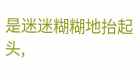是迷迷糊糊地抬起头,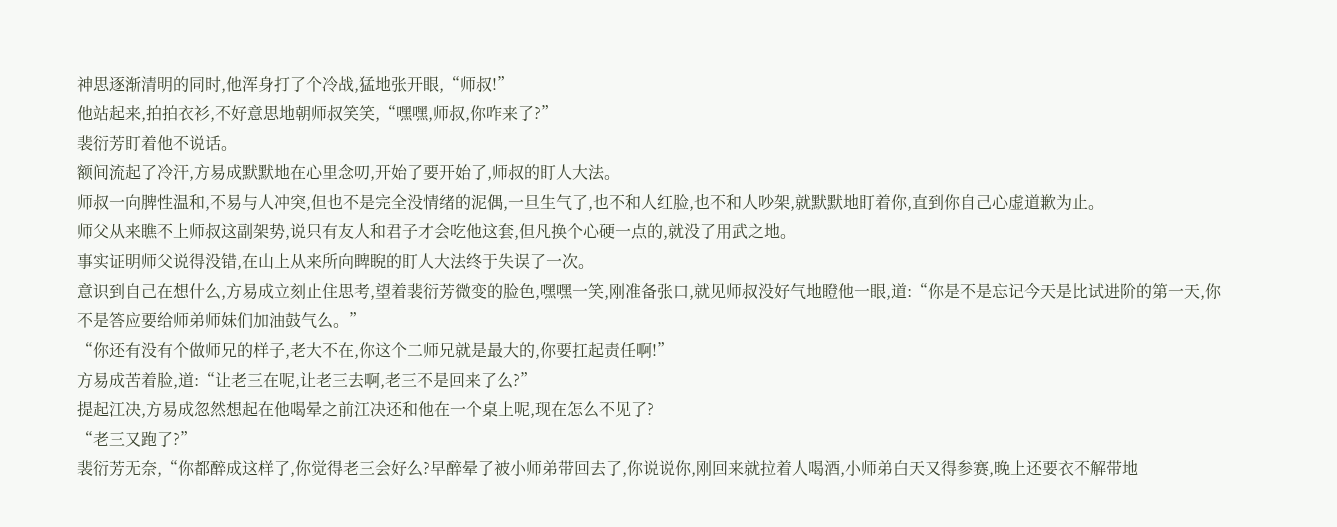神思逐渐清明的同时,他浑身打了个冷战,猛地张开眼,“师叔!”
他站起来,拍拍衣衫,不好意思地朝师叔笑笑,“嘿嘿,师叔,你咋来了?”
裴衍芳盯着他不说话。
额间流起了冷汗,方易成默默地在心里念叨,开始了要开始了,师叔的盯人大法。
师叔一向脾性温和,不易与人冲突,但也不是完全没情绪的泥偶,一旦生气了,也不和人红脸,也不和人吵架,就默默地盯着你,直到你自己心虚道歉为止。
师父从来瞧不上师叔这副架势,说只有友人和君子才会吃他这套,但凡换个心硬一点的,就没了用武之地。
事实证明师父说得没错,在山上从来所向睥睨的盯人大法终于失误了一次。
意识到自己在想什么,方易成立刻止住思考,望着裴衍芳微变的脸色,嘿嘿一笑,刚准备张口,就见师叔没好气地瞪他一眼,道:“你是不是忘记今天是比试进阶的第一天,你不是答应要给师弟师妹们加油鼓气么。”
“你还有没有个做师兄的样子,老大不在,你这个二师兄就是最大的,你要扛起责任啊!”
方易成苦着脸,道:“让老三在呢,让老三去啊,老三不是回来了么?”
提起江决,方易成忽然想起在他喝晕之前江决还和他在一个桌上呢,现在怎么不见了?
“老三又跑了?”
裴衍芳无奈,“你都醉成这样了,你觉得老三会好么?早醉晕了被小师弟带回去了,你说说你,刚回来就拉着人喝酒,小师弟白天又得参赛,晚上还要衣不解带地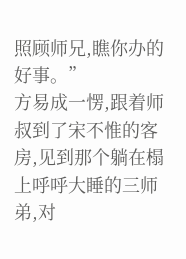照顾师兄,瞧你办的好事。”
方易成一愣,跟着师叔到了宋不惟的客房,见到那个躺在榻上呼呼大睡的三师弟,对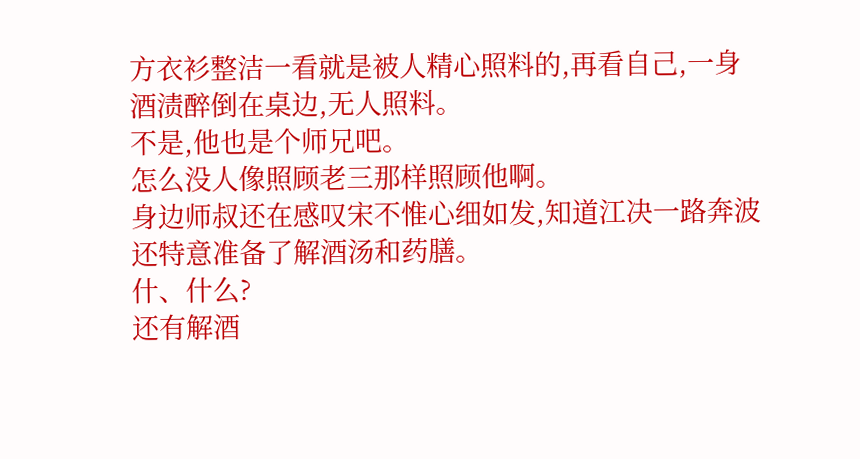方衣衫整洁一看就是被人精心照料的,再看自己,一身酒渍醉倒在桌边,无人照料。
不是,他也是个师兄吧。
怎么没人像照顾老三那样照顾他啊。
身边师叔还在感叹宋不惟心细如发,知道江决一路奔波还特意准备了解酒汤和药膳。
什、什么?
还有解酒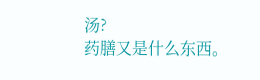汤?
药膳又是什么东西。